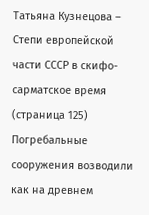Татьяна Кузнецова – Степи европейской части СССР в скифо-сарматское время (страница 125)
Погребальные сооружения возводили как на древнем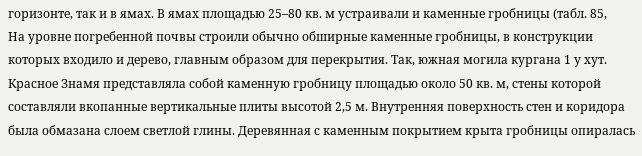горизонте, так и в ямах. В ямах площадью 25–80 кв. м устраивали и каменные гробницы (табл. 85,
На уровне погребенной почвы строили обычно обширные каменные гробницы, в конструкции которых входило и дерево, главным образом для перекрытия. Так, южная могила кургана 1 у хут. Красное Знамя представляла собой каменную гробницу площадью около 50 кв. м, стены которой составляли вкопанные вертикальные плиты высотой 2,5 м. Внутренняя поверхность стен и коридора была обмазана слоем светлой глины. Деревянная с каменным покрытием крыта гробницы опиралась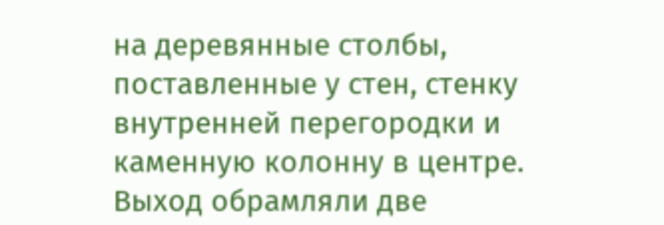на деревянные столбы, поставленные у стен, стенку внутренней перегородки и каменную колонну в центре. Выход обрамляли две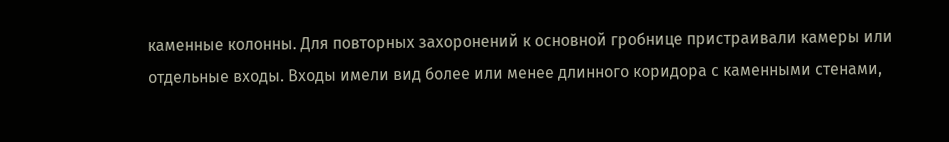каменные колонны. Для повторных захоронений к основной гробнице пристраивали камеры или отдельные входы. Входы имели вид более или менее длинного коридора с каменными стенами,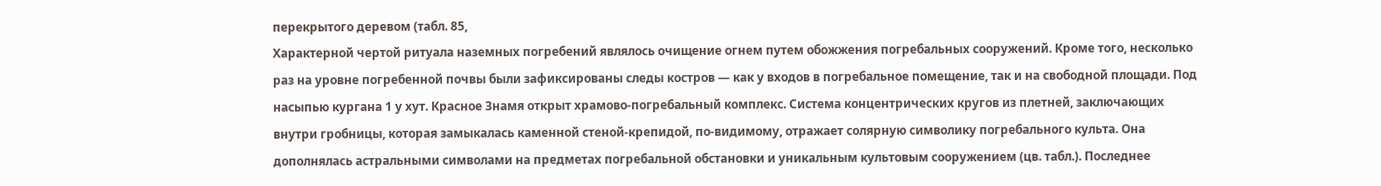перекрытого деревом (табл. 85,
Характерной чертой ритуала наземных погребений являлось очищение огнем путем обожжения погребальных сооружений. Кроме того, несколько раз на уровне погребенной почвы были зафиксированы следы костров — как у входов в погребальное помещение, так и на свободной площади. Под насыпью кургана 1 у хут. Красное Знамя открыт храмово-погребальный комплекс. Система концентрических кругов из плетней, заключающих внутри гробницы, которая замыкалась каменной стеной-крепидой, по-видимому, отражает солярную символику погребального культа. Она дополнялась астральными символами на предметах погребальной обстановки и уникальным культовым сооружением (цв. табл.). Последнее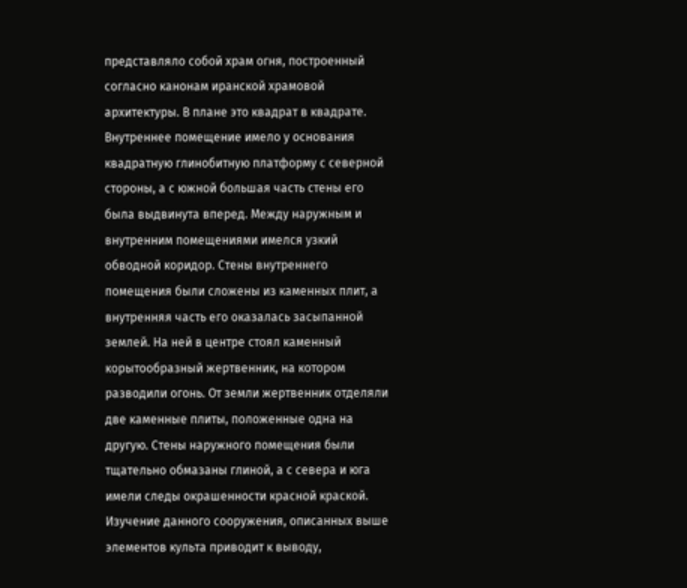представляло собой храм огня, построенный согласно канонам иранской храмовой архитектуры. В плане это квадрат в квадрате. Внутреннее помещение имело у основания квадратную глинобитную платформу с северной стороны, а с южной большая часть стены его была выдвинута вперед. Между наружным и внутренним помещениями имелся узкий обводной коридор. Стены внутреннего помещения были сложены из каменных плит, а внутренняя часть его оказалась засыпанной землей. На ней в центре стоял каменный корытообразный жертвенник, на котором разводили огонь. От земли жертвенник отделяли две каменные плиты, положенные одна на другую. Стены наружного помещения были тщательно обмазаны глиной, а с севера и юга имели следы окрашенности красной краской.
Изучение данного сооружения, описанных выше элементов культа приводит к выводу,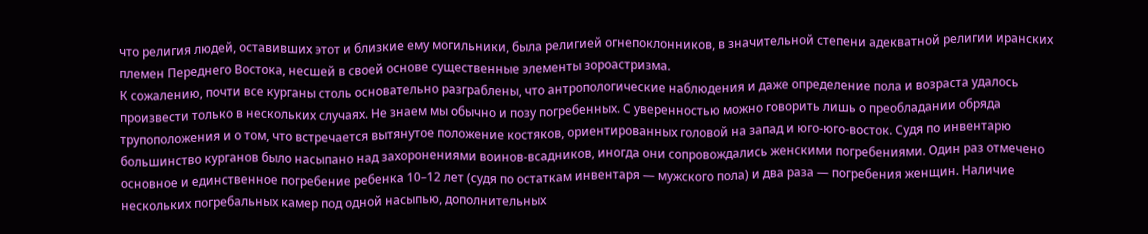что религия людей, оставивших этот и близкие ему могильники, была религией огнепоклонников, в значительной степени адекватной религии иранских племен Переднего Востока, несшей в своей основе существенные элементы зороастризма.
К сожалению, почти все курганы столь основательно разграблены, что антропологические наблюдения и даже определение пола и возраста удалось произвести только в нескольких случаях. Не знаем мы обычно и позу погребенных. С уверенностью можно говорить лишь о преобладании обряда трупоположения и о том, что встречается вытянутое положение костяков, ориентированных головой на запад и юго-юго-восток. Судя по инвентарю большинство курганов было насыпано над захоронениями воинов-всадников, иногда они сопровождались женскими погребениями. Один раз отмечено основное и единственное погребение ребенка 10–12 лет (судя по остаткам инвентаря — мужского пола) и два раза — погребения женщин. Наличие нескольких погребальных камер под одной насыпью, дополнительных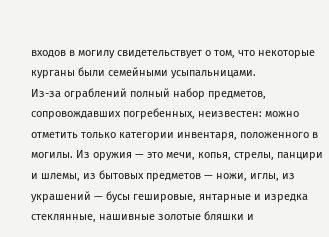входов в могилу свидетельствует о том, что некоторые курганы были семейными усыпальницами.
Из-за ограблений полный набор предметов, сопровождавших погребенных, неизвестен: можно отметить только категории инвентаря, положенного в могилы. Из оружия — это мечи, копья, стрелы, панцири и шлемы, из бытовых предметов — ножи, иглы, из украшений — бусы гешировые, янтарные и изредка стеклянные, нашивные золотые бляшки и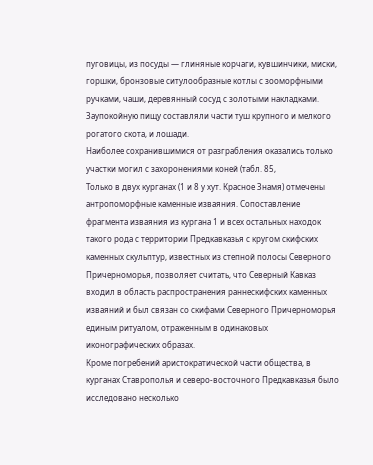пуговицы, из посуды — глиняные корчаги, кувшинчики, миски, горшки, бронзовые ситулообразные котлы с зооморфными ручками, чаши, деревянный сосуд с золотыми накладками. Заупокойную пищу составляли части туш крупного и мелкого рогатого скота, и лошади.
Наиболее сохранившимися от разграбления оказались только участки могил с захоронениями коней (табл. 85,
Только в двух курганах (1 и 8 у хут. Красное Знамя) отмечены антропоморфные каменные изваяния. Сопоставление фрагмента изваяния из кургана 1 и всех остальных находок такого рода с территории Предкавказья с кругом скифских каменных скульптур, известных из степной полосы Северного Причерноморья, позволяет считать, что Северный Кавказ входил в область распространения раннескифских каменных изваяний и был связан со скифами Северного Причерноморья единым ритуалом, отраженным в одинаковых иконографических образах.
Кроме погребений аристократической части общества, в курганах Ставрополья и северо-восточного Предкавказья было исследовано несколько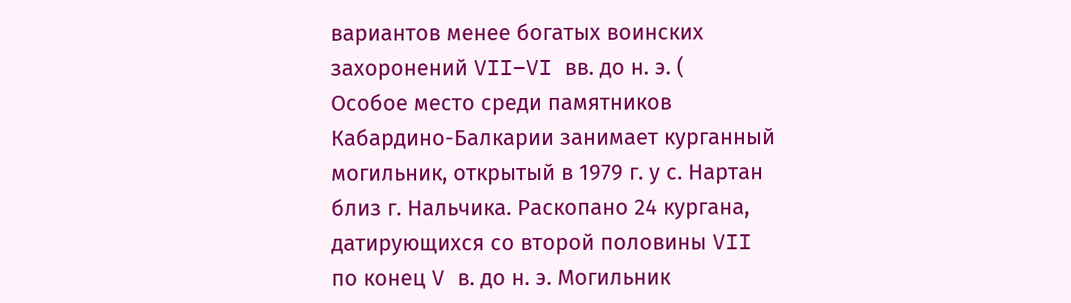вариантов менее богатых воинских захоронений VII–VI вв. до н. э. (
Особое место среди памятников Кабардино-Балкарии занимает курганный могильник, открытый в 1979 г. у с. Нартан близ г. Нальчика. Раскопано 24 кургана, датирующихся со второй половины VII по конец V в. до н. э. Могильник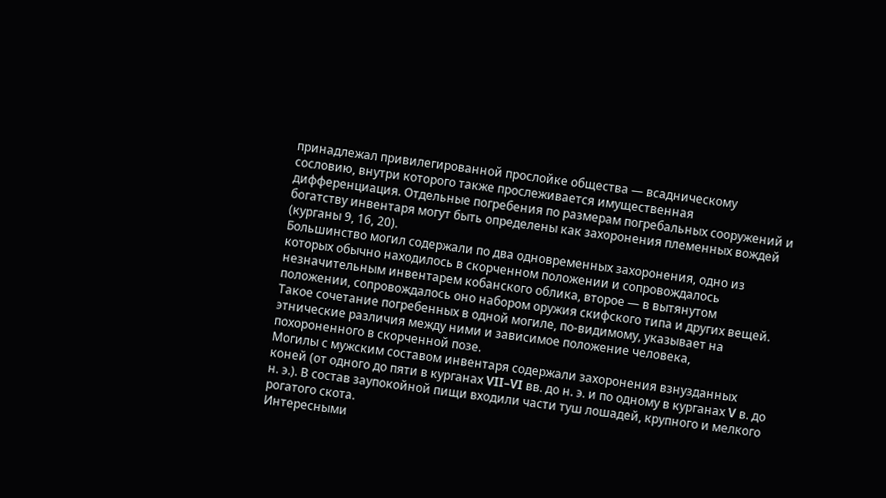принадлежал привилегированной прослойке общества — всадническому сословию, внутри которого также прослеживается имущественная дифференциация. Отдельные погребения по размерам погребальных сооружений и богатству инвентаря могут быть определены как захоронения племенных вождей (курганы 9, 16, 20).
Большинство могил содержали по два одновременных захоронения, одно из которых обычно находилось в скорченном положении и сопровождалось незначительным инвентарем кобанского облика, второе — в вытянутом положении, сопровождалось оно набором оружия скифского типа и других вещей. Такое сочетание погребенных в одной могиле, по-видимому, указывает на этнические различия между ними и зависимое положение человека, похороненного в скорченной позе.
Могилы с мужским составом инвентаря содержали захоронения взнузданных коней (от одного до пяти в курганах VII–VI вв. до н. э. и по одному в курганах V в. до н. э.). В состав заупокойной пищи входили части туш лошадей, крупного и мелкого рогатого скота.
Интересными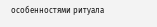особенностями ритуала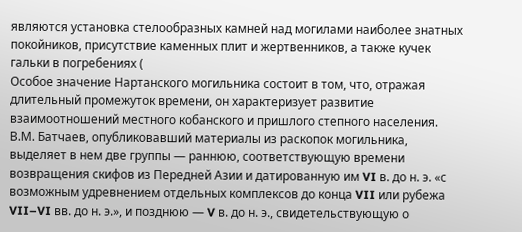являются установка стелообразных камней над могилами наиболее знатных покойников, присутствие каменных плит и жертвенников, а также кучек гальки в погребениях (
Особое значение Нартанского могильника состоит в том, что, отражая длительный промежуток времени, он характеризует развитие взаимоотношений местного кобанского и пришлого степного населения. В.М. Батчаев, опубликовавший материалы из раскопок могильника, выделяет в нем две группы — раннюю, соответствующую времени возвращения скифов из Передней Азии и датированную им VI в. до н. э. «с возможным удревнением отдельных комплексов до конца VII или рубежа VII–VI вв. до н. э.», и позднюю — V в. до н. э., свидетельствующую о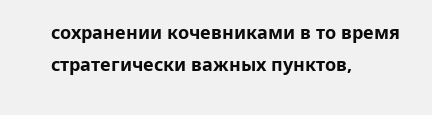сохранении кочевниками в то время стратегически важных пунктов,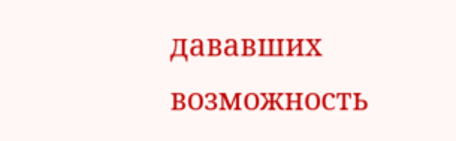дававших возможность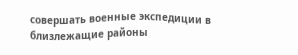совершать военные экспедиции в близлежащие районы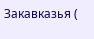Закавказья (